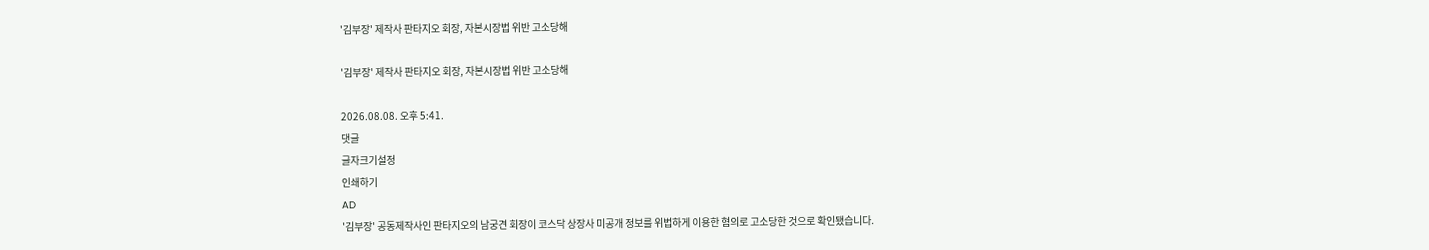'김부장' 제작사 판타지오 회장, 자본시장법 위반 고소당해

'김부장' 제작사 판타지오 회장, 자본시장법 위반 고소당해

2026.08.08. 오후 5:41.
댓글
글자크기설정
인쇄하기
AD
'김부장' 공동제작사인 판타지오의 남궁견 회장이 코스닥 상장사 미공개 정보를 위법하게 이용한 혐의로 고소당한 것으로 확인됐습니다.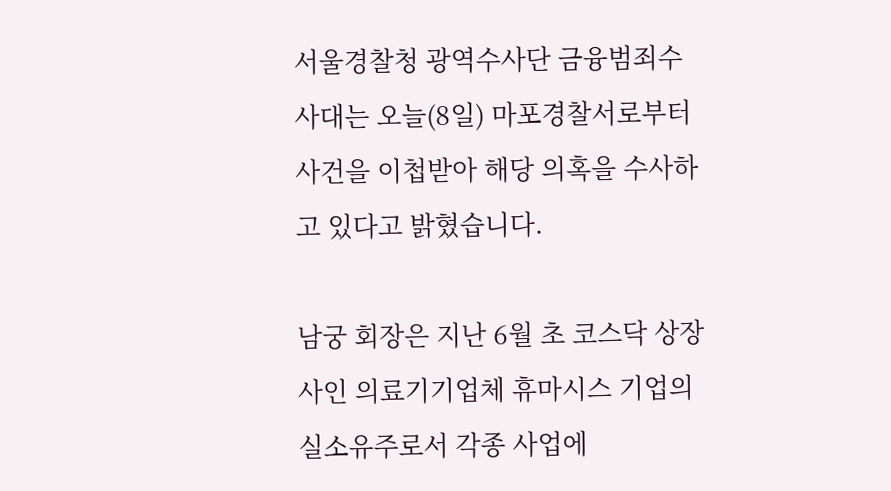서울경찰청 광역수사단 금융범죄수사대는 오늘(8일) 마포경찰서로부터 사건을 이첩받아 해당 의혹을 수사하고 있다고 밝혔습니다.

남궁 회장은 지난 6월 초 코스닥 상장사인 의료기기업체 휴마시스 기업의 실소유주로서 각종 사업에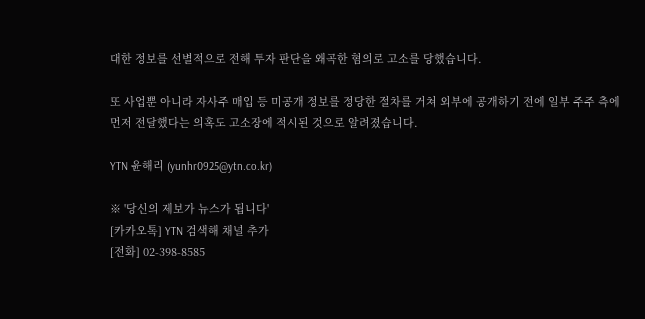대한 정보를 선별적으로 전해 투자 판단을 왜곡한 혐의로 고소를 당했습니다.

또 사업뿐 아니라 자사주 매입 등 미공개 정보를 정당한 절차를 거쳐 외부에 공개하기 전에 일부 주주 측에 먼저 전달했다는 의혹도 고소장에 적시된 것으로 알려졌습니다.

YTN 윤해리 (yunhr0925@ytn.co.kr)

※ '당신의 제보가 뉴스가 됩니다'
[카카오톡] YTN 검색해 채널 추가
[전화] 02-398-8585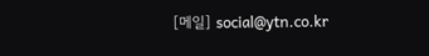[메일] social@ytn.co.kr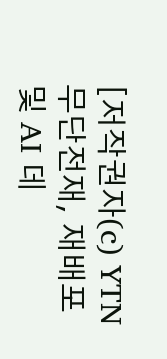[저작권자(c) YTN 무단전재, 재배포 및 AI 데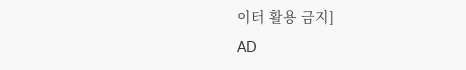이터 활용 금지]
AD